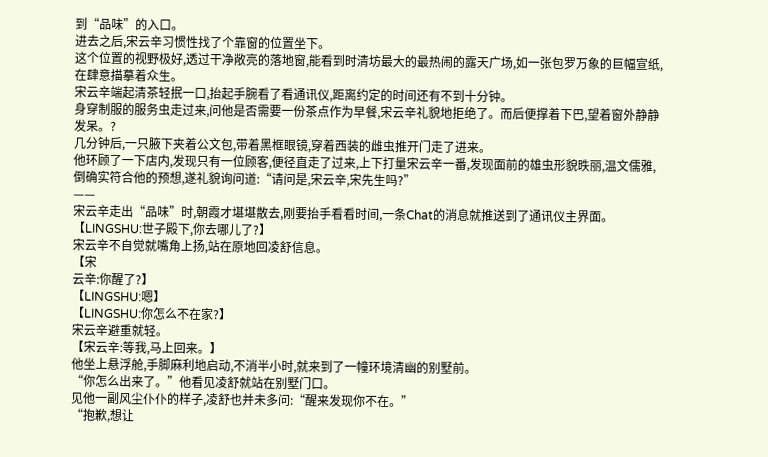到“品味”的入口。
进去之后,宋云辛习惯性找了个靠窗的位置坐下。
这个位置的视野极好,透过干净敞亮的落地窗,能看到时清坊最大的最热闹的露天广场,如一张包罗万象的巨幅宣纸,在肆意描摹着众生。
宋云辛端起清茶轻抿一口,抬起手腕看了看通讯仪,距离约定的时间还有不到十分钟。
身穿制服的服务虫走过来,问他是否需要一份茶点作为早餐,宋云辛礼貌地拒绝了。而后便撑着下巴,望着窗外静静发呆。?
几分钟后,一只腋下夹着公文包,带着黑框眼镜,穿着西装的雌虫推开门走了进来。
他环顾了一下店内,发现只有一位顾客,便径直走了过来,上下打量宋云辛一番,发现面前的雄虫形貌昳丽,温文儒雅,倒确实符合他的预想,遂礼貌询问道:“请问是,宋云辛,宋先生吗?”
——
宋云辛走出“品味”时,朝霞才堪堪散去,刚要抬手看看时间,一条Chat的消息就推送到了通讯仪主界面。
【LINGSHU:世子殿下,你去哪儿了?】
宋云辛不自觉就嘴角上扬,站在原地回凌舒信息。
【宋
云辛:你醒了?】
【LINGSHU:嗯】
【LINGSHU:你怎么不在家?】
宋云辛避重就轻。
【宋云辛:等我,马上回来。】
他坐上悬浮舱,手脚麻利地启动,不消半小时,就来到了一幢环境清幽的别墅前。
“你怎么出来了。”他看见凌舒就站在别墅门口。
见他一副风尘仆仆的样子,凌舒也并未多问:“醒来发现你不在。”
“抱歉,想让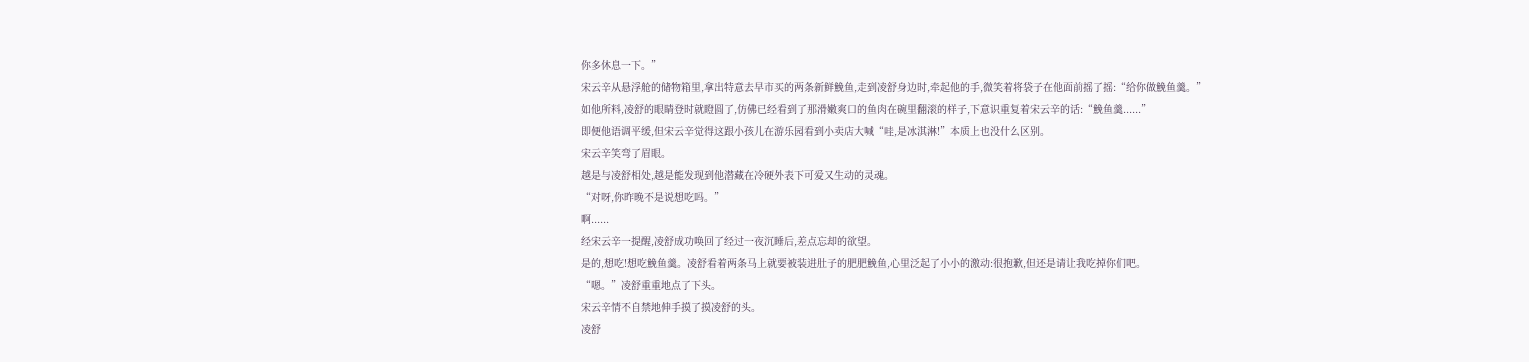你多休息一下。”
宋云辛从悬浮舱的储物箱里,拿出特意去早市买的两条新鲜鮸鱼,走到凌舒身边时,牵起他的手,微笑着将袋子在他面前摇了摇:“给你做鮸鱼羹。”
如他所料,凌舒的眼睛登时就瞪圆了,仿佛已经看到了那滑嫩爽口的鱼肉在碗里翻滚的样子,下意识重复着宋云辛的话:“鮸鱼羹......”
即便他语调平缓,但宋云辛觉得这跟小孩儿在游乐园看到小卖店大喊“哇,是冰淇淋!”本质上也没什么区别。
宋云辛笑弯了眉眼。
越是与凌舒相处,越是能发现到他潜藏在冷硬外表下可爱又生动的灵魂。
“对呀,你昨晚不是说想吃吗。”
啊......
经宋云辛一提醒,凌舒成功唤回了经过一夜沉睡后,差点忘却的欲望。
是的,想吃!想吃鮸鱼羹。凌舒看着两条马上就要被装进肚子的肥肥鮸鱼,心里泛起了小小的激动:很抱歉,但还是请让我吃掉你们吧。
“嗯。”凌舒重重地点了下头。
宋云辛情不自禁地伸手摸了摸凌舒的头。
凌舒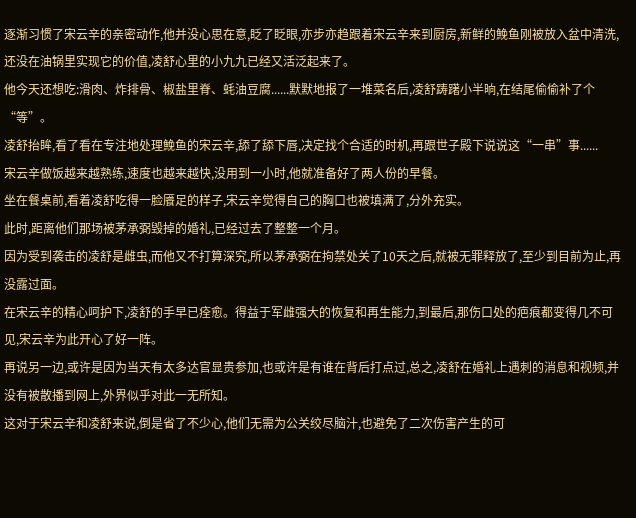逐渐习惯了宋云辛的亲密动作,他并没心思在意,眨了眨眼,亦步亦趋跟着宋云辛来到厨房,新鲜的鮸鱼刚被放入盆中清洗,还没在油锅里实现它的价值,凌舒心里的小九九已经又活泛起来了。
他今天还想吃:滑肉、炸排骨、椒盐里脊、蚝油豆腐......默默地报了一堆菜名后,凌舒踌躇小半晌,在结尾偷偷补了个“等”。
凌舒抬眸,看了看在专注地处理鮸鱼的宋云辛,舔了舔下唇,决定找个合适的时机,再跟世子殿下说说这“一串”事......
宋云辛做饭越来越熟练,速度也越来越快,没用到一小时,他就准备好了两人份的早餐。
坐在餐桌前,看着凌舒吃得一脸餍足的样子,宋云辛觉得自己的胸口也被填满了,分外充实。
此时,距离他们那场被茅承弼毁掉的婚礼,已经过去了整整一个月。
因为受到袭击的凌舒是雌虫,而他又不打算深究,所以茅承弼在拘禁处关了10天之后,就被无罪释放了,至少到目前为止,再没露过面。
在宋云辛的精心呵护下,凌舒的手早已痊愈。得益于军雌强大的恢复和再生能力,到最后,那伤口处的疤痕都变得几不可见,宋云辛为此开心了好一阵。
再说另一边,或许是因为当天有太多达官显贵参加,也或许是有谁在背后打点过,总之,凌舒在婚礼上遇刺的消息和视频,并没有被散播到网上,外界似乎对此一无所知。
这对于宋云辛和凌舒来说,倒是省了不少心,他们无需为公关绞尽脑汁,也避免了二次伤害产生的可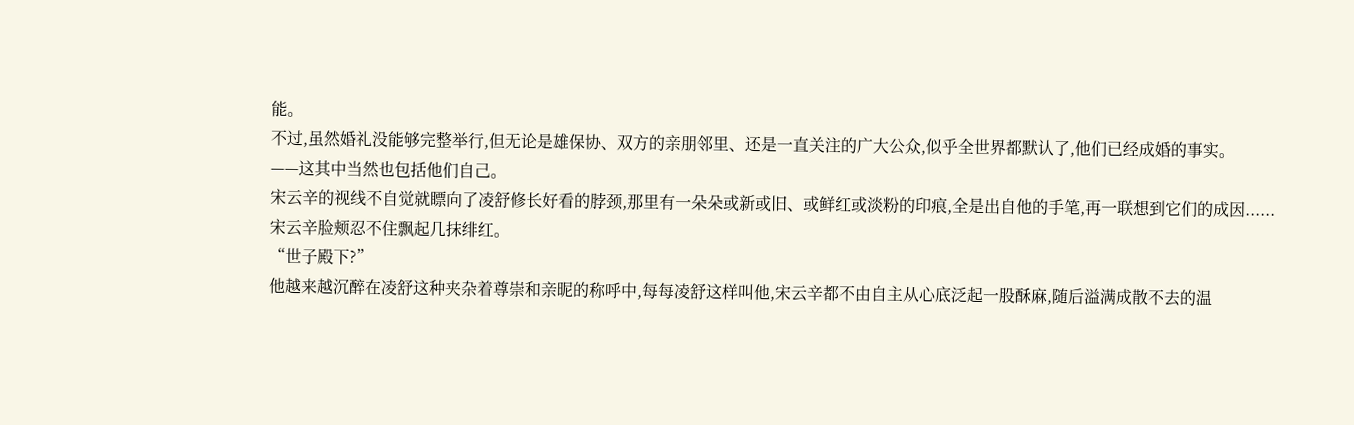能。
不过,虽然婚礼没能够完整举行,但无论是雄保协、双方的亲朋邻里、还是一直关注的广大公众,似乎全世界都默认了,他们已经成婚的事实。
——这其中当然也包括他们自己。
宋云辛的视线不自觉就瞟向了凌舒修长好看的脖颈,那里有一朵朵或新或旧、或鲜红或淡粉的印痕,全是出自他的手笔,再一联想到它们的成因......
宋云辛脸颊忍不住飘起几抹绯红。
“世子殿下?”
他越来越沉醉在凌舒这种夹杂着尊崇和亲昵的称呼中,每每凌舒这样叫他,宋云辛都不由自主从心底泛起一股酥麻,随后溢满成散不去的温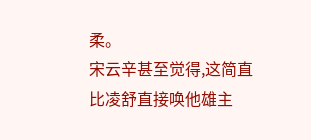柔。
宋云辛甚至觉得,这简直比凌舒直接唤他雄主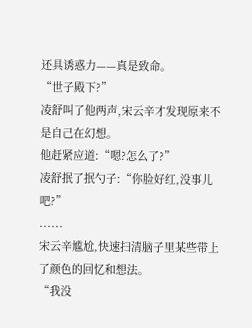还具诱惑力——真是致命。
“世子殿下?”
凌舒叫了他两声,宋云辛才发现原来不是自己在幻想。
他赶紧应道:“嗯?怎么了?”
凌舒抿了抿勺子:“你脸好红,没事儿吧?”
......
宋云辛尴尬,快速扫清脑子里某些带上了颜色的回忆和想法。
“我没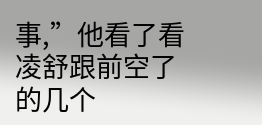事,”他看了看凌舒跟前空了的几个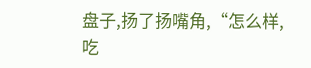盘子,扬了扬嘴角,“怎么样,吃